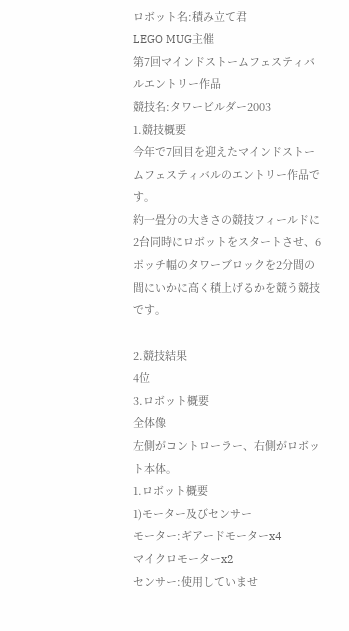ロボット名:積み立て君
LEGO MUG主催
第7回マインドストームフェスティバルエントリー作品
競技名:タワービルダー2003
1.競技概要
今年で7回目を迎えたマインドストームフェスティバルのエントリー作品です。
約一畳分の大きさの競技フィールドに2台同時にロボットをスタートさせ、6ポッチ幅のタワーブロックを2分間の間にいかに高く積上げるかを競う競技です。

2.競技結果
4位
3.ロボット概要
全体像
左側がコントローラー、右側がロボット本体。
1.ロボット概要
1)モーター及びセンサー
モーター:ギアードモーターx4
マイクロモーターx2
センサー:使用していませ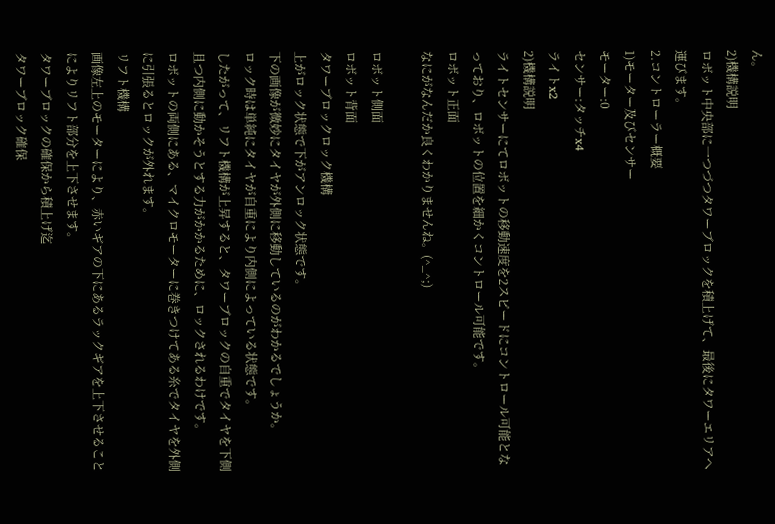ん。
2)機構説明
ロボット中央部に一つづつタワーブロックを積上げて、最後にタワーエリアへ運びます。
2.コントローラー概要
1)モーター及びセンサー
モーター:0
センサー:タッチx4
ライトx2
2)機構説明
ライトセンサーにてロボットの移動速度を2スピードにコントロール可能となっており、ロボットの位置を細かくコントロール可能です。
ロボット正面
なにがなんだか良くわかりませんね。(^_^;)

ロボット側面
ロボット背面
タワーブロックロック機構
上がロック状態で下がアンロック状態です。
下の画像が微妙にタイヤが外側に移動しているのがわかるでしょうか。
ロック時は単純にタイヤが自重により内側によっている状態です。
したがって、リフト機構が上昇すると、タワーブロックの自重でタイヤを下側且つ内側に動かそうとする力がかかるために、ロックされるわけです。
ロボットの両側にある、マイクロモーターに巻きつけてある糸でタイヤを外側に引張るとロックが外れます。
リフト機構
画像左上のモーターにより、赤いギアの下にあるラックギアを上下させることによりリフト部分を上下させます。
タワーブロックの確保から積上げ迄
タワーブロック確保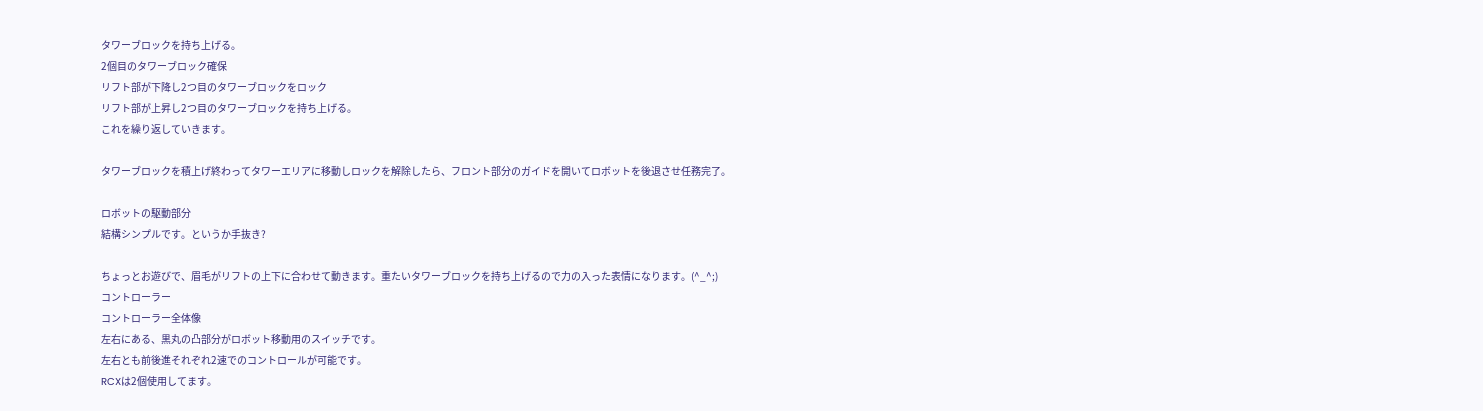タワーブロックを持ち上げる。
2個目のタワーブロック確保
リフト部が下降し2つ目のタワーブロックをロック
リフト部が上昇し2つ目のタワーブロックを持ち上げる。
これを繰り返していきます。

タワーブロックを積上げ終わってタワーエリアに移動しロックを解除したら、フロント部分のガイドを開いてロボットを後退させ任務完了。

ロボットの駆動部分
結構シンプルです。というか手抜き?

ちょっとお遊びで、眉毛がリフトの上下に合わせて動きます。重たいタワーブロックを持ち上げるので力の入った表情になります。(^_^;)
コントローラー
コントローラー全体像
左右にある、黒丸の凸部分がロボット移動用のスイッチです。
左右とも前後進それぞれ2速でのコントロールが可能です。
RCXは2個使用してます。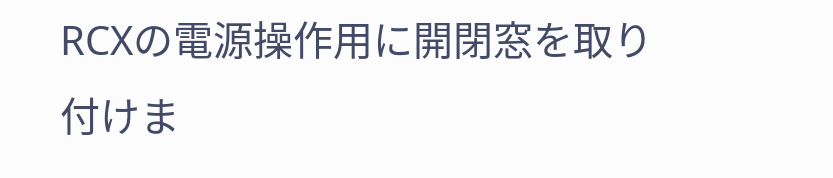RCXの電源操作用に開閉窓を取り付けま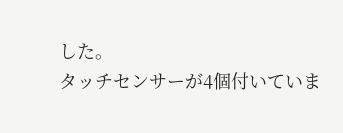した。
タッチセンサーが4個付いていま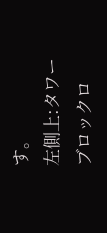す。
左側上:タワーブロックロ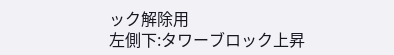ック解除用
左側下:タワーブロック上昇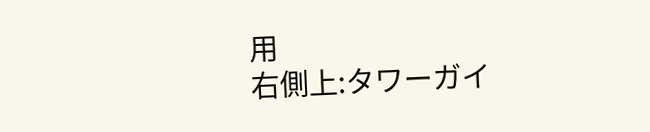用
右側上:タワーガイ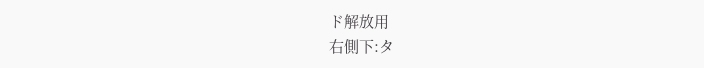ド解放用
右側下:タ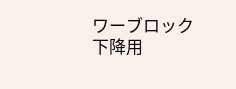ワーブロック下降用